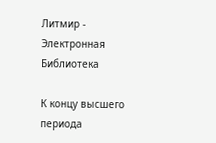Литмир - Электронная Библиотека

К концу высшего периода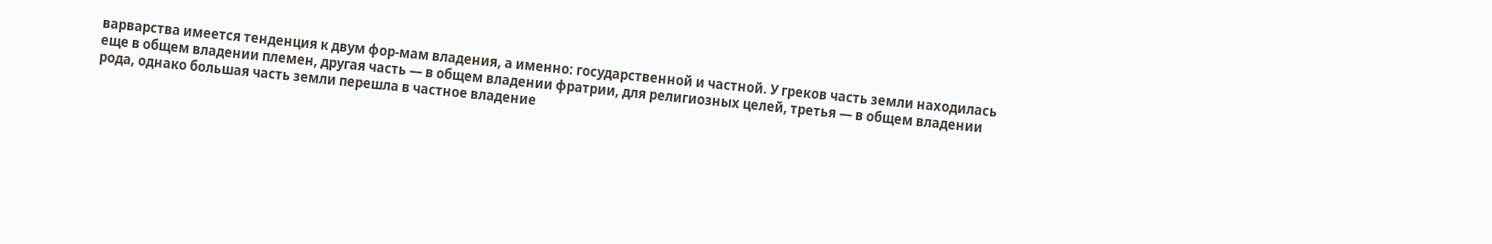варварства имеется тенденция к двум фор-мам владения, а именно: государственной и частной. У греков часть земли находилась еще в общем владении племен, другая часть — в общем владении фратрии, для религиозных целей, третья — в общем владении рода, однако большая часть земли перешла в частное владение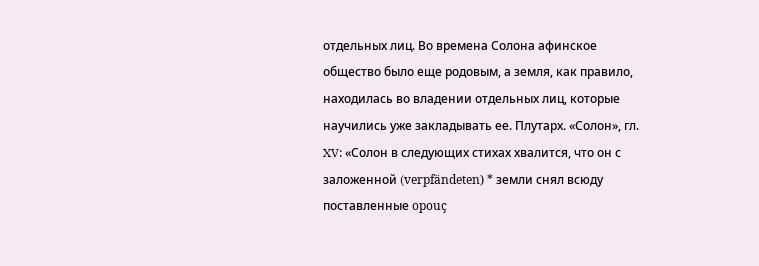отдельных лиц. Во времена Солона афинское общество было еще родовым, а земля, как правило, находилась во владении отдельных лиц, которые научились уже закладывать ее. Плутарх. «Солон», гл. XV: «Солон в следующих стихах хвалится, что он с заложенной (verpfändeten) * земли снял всюду поставленные opouç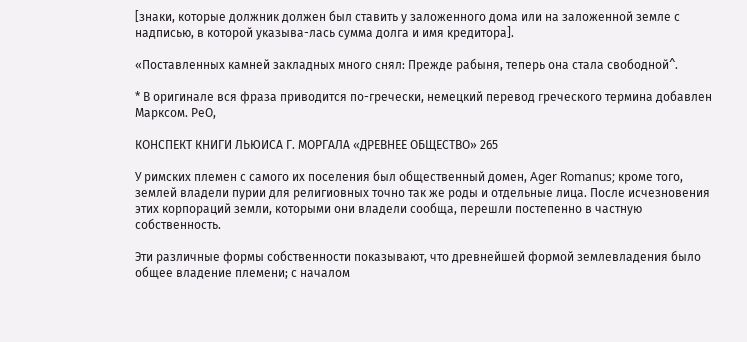[знаки, которые должник должен был ставить у заложенного дома или на заложенной земле с надписью, в которой указыва-лась сумма долга и имя кредитора].

«Поставленных камней закладных много снял: Прежде рабыня, теперь она стала свободной^.

* В оригинале вся фраза приводится по-гречески, немецкий перевод греческого термина добавлен Марксом. РеО,

КОНСПЕКТ КНИГИ ЛЬЮИСА Г. МОРГАЛА «ДРЕВНЕЕ ОБЩЕСТВО» 265

У римских племен с самого их поселения был общественный домен, Ager Romanus; кроме того, землей владели пурии для религиовных точно так же роды и отдельные лица. После исчезновения этих корпораций земли, которыми они владели сообща, перешли постепенно в частную собственность.

Эти различные формы собственности показывают, что древнейшей формой землевладения было общее владение племени; с началом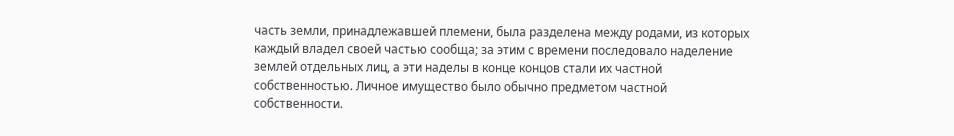часть земли, принадлежавшей племени, была разделена между родами, из которых каждый владел своей частью сообща; за этим с времени последовало наделение землей отдельных лиц, а эти наделы в конце концов стали их частной собственностью. Личное имущество было обычно предметом частной собственности.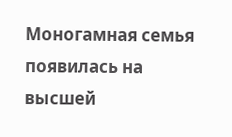Моногамная семья появилась на высшей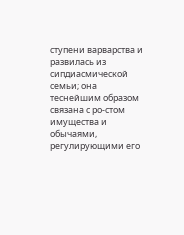ступени варварства и развилась из сипдиасмической семьи; она теснейшим образом связана с ро-стом имущества и обычаями, регулирующими его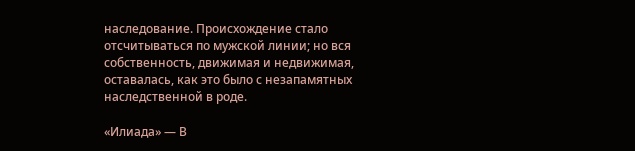наследование. Происхождение стало отсчитываться по мужской линии; но вся собственность, движимая и недвижимая, оставалась, как это было с незапамятных наследственной в роде.

«Илиада» — В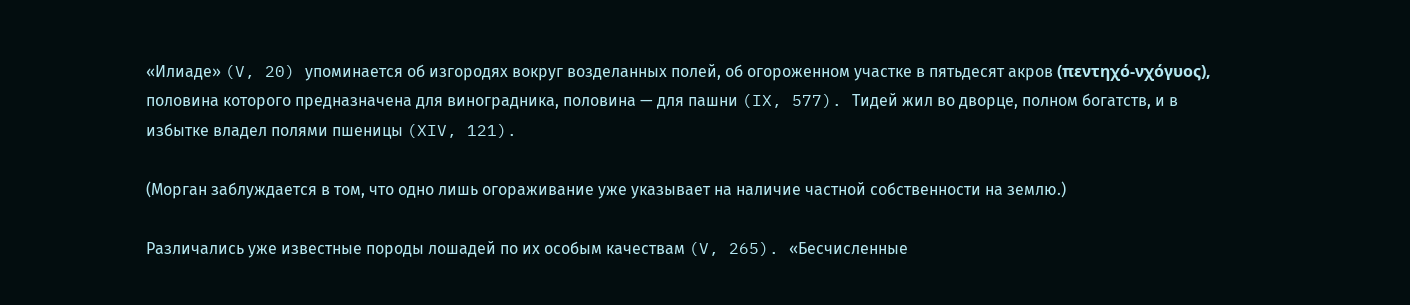«Илиаде» (V, 20) упоминается об изгородях вокруг возделанных полей, об огороженном участке в пятьдесят акров (πεντηχό-νχόγυος), половина которого предназначена для виноградника, половина — для пашни (IX, 577). Тидей жил во дворце, полном богатств, и в избытке владел полями пшеницы (XIV, 121).

(Морган заблуждается в том, что одно лишь огораживание уже указывает на наличие частной собственности на землю.)

Различались уже известные породы лошадей по их особым качествам (V, 265). «Бесчисленные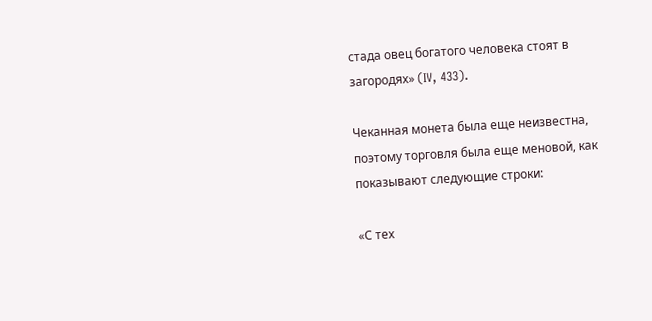стада овец богатого человека стоят в загородях» (IV, 433).

Чеканная монета была еще неизвестна, поэтому торговля была еще меновой, как показывают следующие строки:

«С тех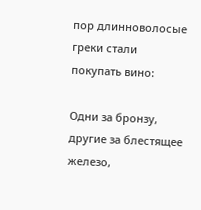пор длинноволосые греки стали покупать вино:

Одни за бронзу, другие за блестящее железо,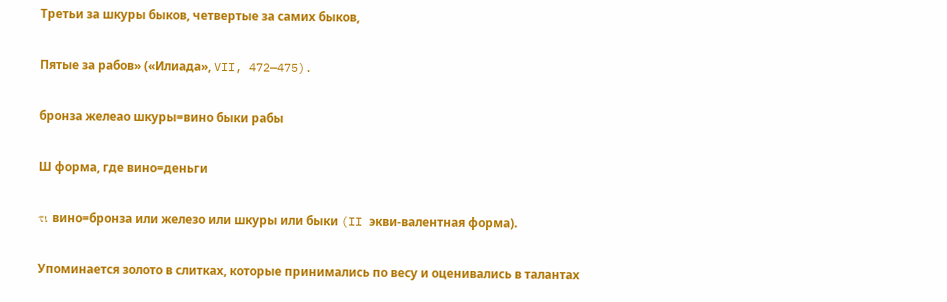Третьи за шкуры быков, четвертые за самих быков,

Пятые за рабов» («Илиада», VII, 472—475).

бронза желеао шкуры=вино быки рабы

Ш форма, где вино=деньги

τι вино=бронза или железо или шкуры или быки (II экви-валентная форма).

Упоминается золото в слитках, которые принимались по весу и оценивались в талантах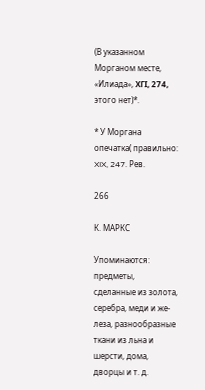(В указанном Морганом месте, «Илиада», ΧΓΙ, 274, этого нет)*.

* У Моргана опечатка( правильно: XIX, 247. Рев.

266

К. МАРКС

Упоминаются: предметы, сделанные из золота, серебра, меди и же-леза, разнообразные ткани из льна и шерсти, дома, дворцы и т. д.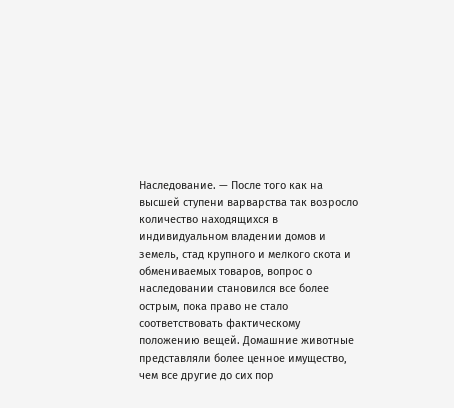Наследование. — После того как на высшей ступени варварства так возросло количество находящихся в индивидуальном владении домов и земель, стад крупного и мелкого скота и обмениваемых товаров, вопрос о наследовании становился все более острым, пока право не стало соответствовать фактическому положению вещей. Домашние животные представляли более ценное имущество, чем все другие до сих пор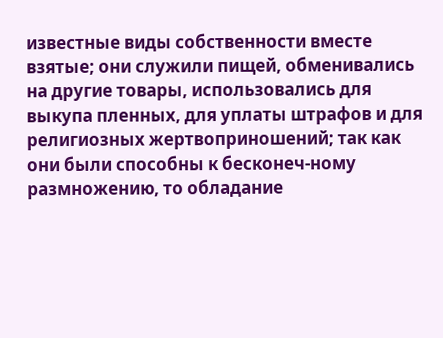известные виды собственности вместе взятые; они служили пищей, обменивались на другие товары, использовались для выкупа пленных, для уплаты штрафов и для религиозных жертвоприношений; так как они были способны к бесконеч-ному размножению, то обладание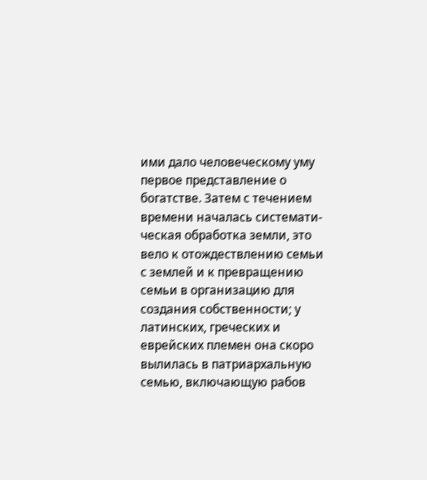ими дало человеческому уму первое представление о богатстве. Затем с течением времени началась системати-ческая обработка земли, это вело к отождествлению семьи с землей и к превращению семьи в организацию для создания собственности; у латинских, греческих и еврейских племен она скоро вылилась в патриархальную семью, включающую рабов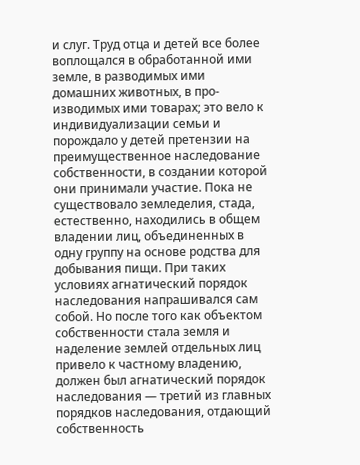и слуг. Труд отца и детей все более воплощался в обработанной ими земле, в разводимых ими домашних животных, в про-изводимых ими товарах; это вело к индивидуализации семьи и порождало у детей претензии на преимущественное наследование собственности, в создании которой они принимали участие. Пока не существовало земледелия, стада, естественно, находились в общем владении лиц, объединенных в одну группу на основе родства для добывания пищи. При таких условиях агнатический порядок наследования напрашивался сам собой. Но после того как объектом собственности стала земля и наделение землей отдельных лиц привело к частному владению, должен был агнатический порядок наследования — третий из главных порядков наследования, отдающий собственность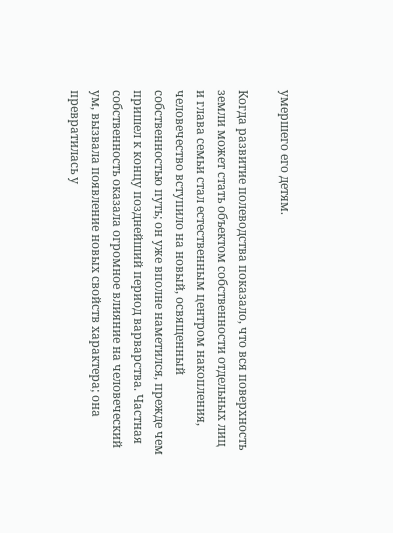умершего его детям.

Когда развитие полеводства показало, что вся поверхность земли может стать объектом собственности отдельных лиц и глава семьи стал естественным центром накопления, человечество вступило на новый, освященный собственностью путь; он уже вполне наметился, прежде чем пришел к концу позднейший период варварства. Частная собственность оказала огромное влияние на человеческий ум, вызвала появление новых свойств характера; она превратилась у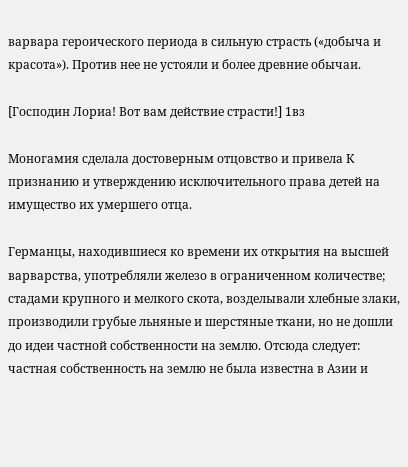варвара героического периода в сильную страсть («добыча и красота»). Против нее не устояли и более древние обычаи.

[Господин Лориа! Вот вам действие страсти!] 1вз

Моногамия сделала достоверным отцовство и привела К признанию и утверждению исключительного права детей на имущество их умершего отца.

Германцы, находившиеся ко времени их открытия на высшей варварства, употребляли железо в ограниченном количестве; стадами крупного и мелкого скота, возделывали хлебные злаки, производили грубые льняные и шерстяные ткани, но не дошли до идеи частной собственности на землю. Отсюда следует: частная собственность на землю не была известна в Азии и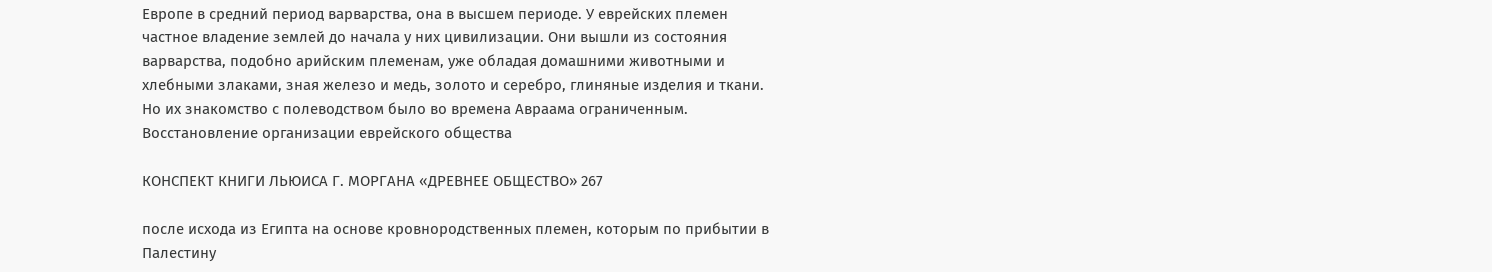Европе в средний период варварства, она в высшем периоде. У еврейских племен частное владение землей до начала у них цивилизации. Они вышли из состояния варварства, подобно арийским племенам, уже обладая домашними животными и хлебными злаками, зная железо и медь, золото и серебро, глиняные изделия и ткани. Но их знакомство с полеводством было во времена Авраама ограниченным. Восстановление организации еврейского общества

КОНСПЕКТ КНИГИ ЛЬЮИСА Г. МОРГАНА «ДРЕВНЕЕ ОБЩЕСТВО» 267

после исхода из Египта на основе кровнородственных племен, которым по прибытии в Палестину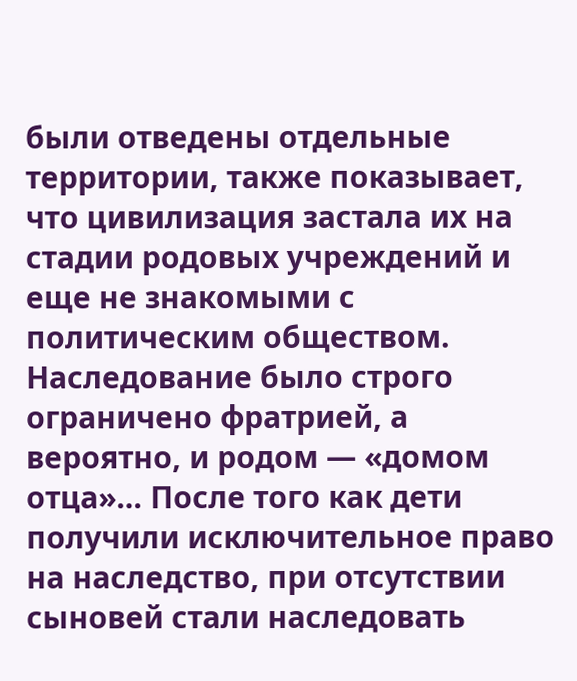были отведены отдельные территории, также показывает, что цивилизация застала их на стадии родовых учреждений и еще не знакомыми с политическим обществом. Наследование было строго ограничено фратрией, а вероятно, и родом — «домом отца»… После того как дети получили исключительное право на наследство, при отсутствии сыновей стали наследовать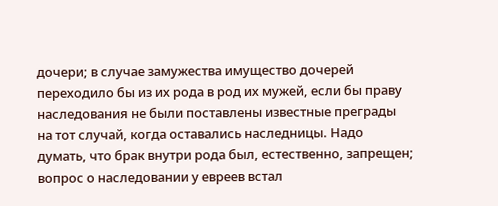дочери; в случае замужества имущество дочерей переходило бы из их рода в род их мужей, если бы праву наследования не были поставлены известные преграды на тот случай, когда оставались наследницы. Надо думать, что брак внутри рода был, естественно, запрещен; вопрос о наследовании у евреев встал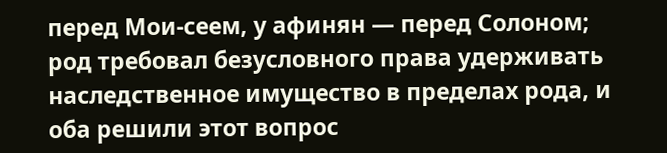перед Мои-сеем, у афинян — перед Солоном; род требовал безусловного права удерживать наследственное имущество в пределах рода, и оба решили этот вопрос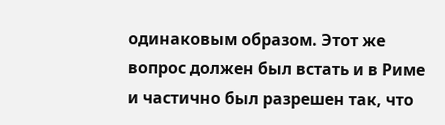одинаковым образом. Этот же вопрос должен был встать и в Риме и частично был разрешен так, что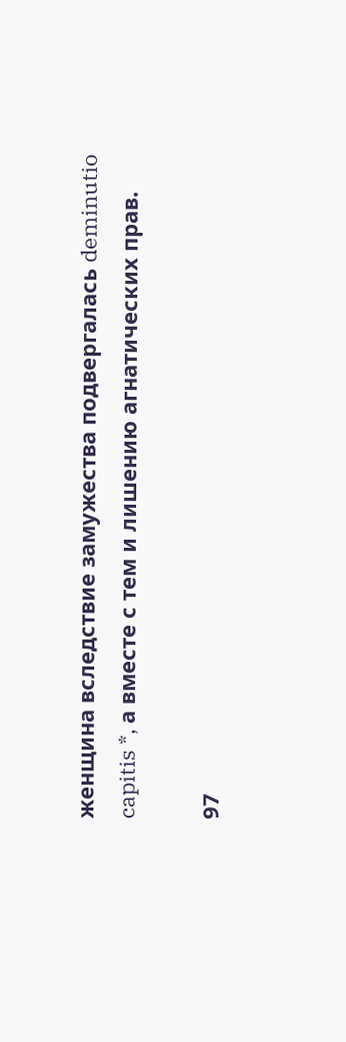женщина вследствие замужества подвергалась deminutio capitis *, а вместе с тем и лишению агнатических прав.

97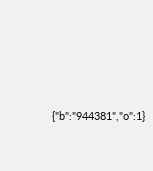{"b":"944381","o":1}